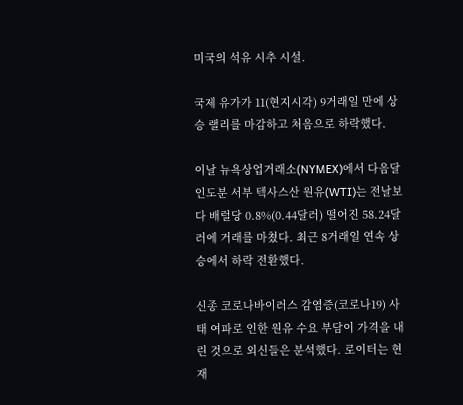미국의 석유 시추 시설.

국제 유가가 11(현지시각) 9거래일 만에 상승 랠리를 마감하고 처음으로 하락했다.

이날 뉴욕상업거래소(NYMEX)에서 다음달 인도분 서부 텍사스산 원유(WTI)는 전날보다 배럴당 0.8%(0.44달러) 떨어진 58.24달러에 거래를 마쳤다. 최근 8거래일 연속 상승에서 하락 전환했다.

신종 코로나바이러스 감염증(코로나19) 사태 여파로 인한 원유 수요 부담이 가격을 내린 것으로 외신들은 분석했다. 로이터는 현재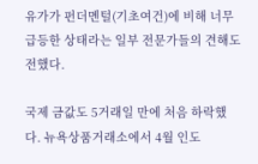유가가 펀더멘털(기초여건)에 비해 너무 급등한 상태라는 일부 전문가들의 견해도 전했다.

국제 금값도 5거래일 만에 처음 하락했다. 뉴욕상품거래소에서 4월 인도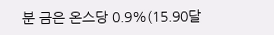분 금은 온스당 0.9%(15.90달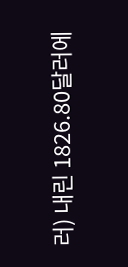러) 내린 1826.80달러에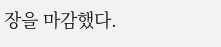장을 마감했다.